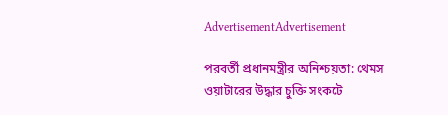AdvertisementAdvertisement

পরবর্তী প্রধানমন্ত্রীর অনিশ্চয়তা: থেমস ওয়াটারের উদ্ধার চুক্তি সংকটে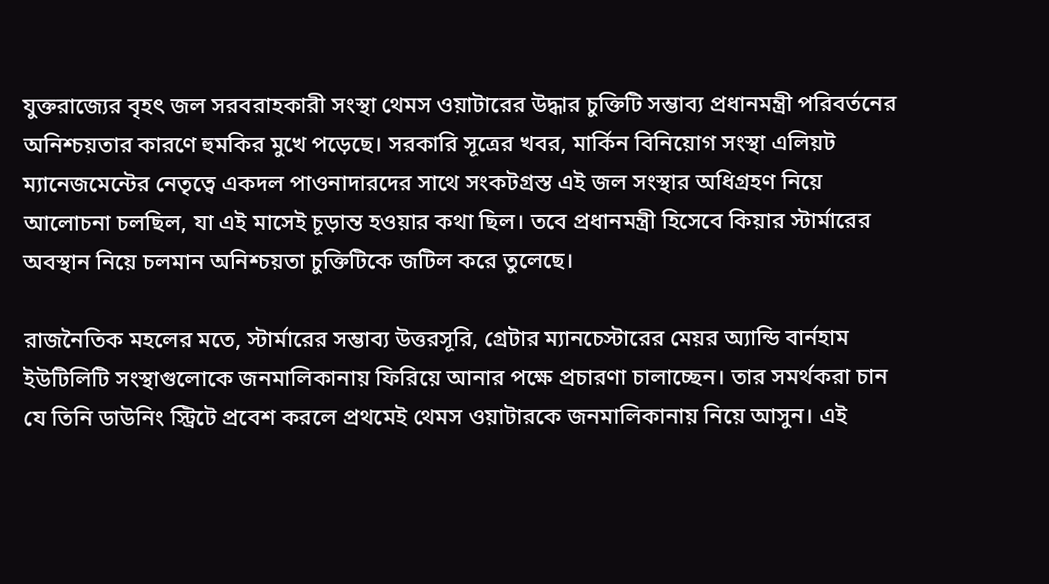যুক্তরাজ্যের বৃহৎ জল সরবরাহকারী সংস্থা থেমস ওয়াটারের উদ্ধার চুক্তিটি সম্ভাব্য প্রধানমন্ত্রী পরিবর্তনের অনিশ্চয়তার কারণে হুমকির মুখে পড়েছে। সরকারি সূত্রের খবর, মার্কিন বিনিয়োগ সংস্থা এলিয়ট ম্যানেজমেন্টের নেতৃত্বে একদল পাওনাদারদের সাথে সংকটগ্রস্ত এই জল সংস্থার অধিগ্রহণ নিয়ে আলোচনা চলছিল, যা এই মাসেই চূড়ান্ত হওয়ার কথা ছিল। তবে প্রধানমন্ত্রী হিসেবে কিয়ার স্টার্মারের অবস্থান নিয়ে চলমান অনিশ্চয়তা চুক্তিটিকে জটিল করে তুলেছে।

রাজনৈতিক মহলের মতে, স্টার্মারের সম্ভাব্য উত্তরসূরি, গ্রেটার ম্যানচেস্টারের মেয়র অ্যান্ডি বার্নহাম ইউটিলিটি সংস্থাগুলোকে জনমালিকানায় ফিরিয়ে আনার পক্ষে প্রচারণা চালাচ্ছেন। তার সমর্থকরা চান যে তিনি ডাউনিং স্ট্রিটে প্রবেশ করলে প্রথমেই থেমস ওয়াটারকে জনমালিকানায় নিয়ে আসুন। এই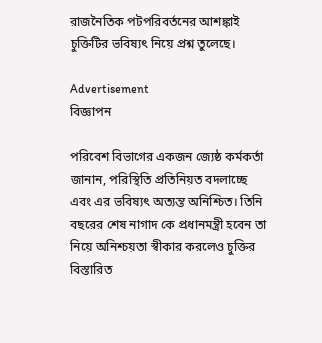রাজনৈতিক পটপরিবর্তনের আশঙ্কাই চুক্তিটির ভবিষ্যৎ নিয়ে প্রশ্ন তুলেছে।

Advertisement
বিজ্ঞাপন

পরিবেশ বিভাগের একজন জ্যেষ্ঠ কর্মকর্তা জানান, পরিস্থিতি প্রতিনিয়ত বদলাচ্ছে এবং এর ভবিষ্যৎ অত্যন্ত অনিশ্চিত। তিনি বছরের শেষ নাগাদ কে প্রধানমন্ত্রী হবেন তা নিয়ে অনিশ্চয়তা স্বীকার করলেও চুক্তির বিস্তারিত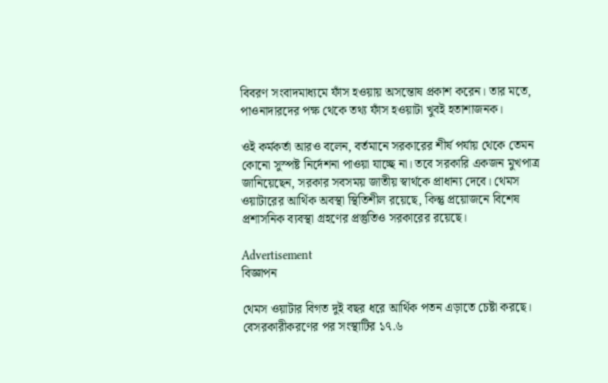বিবরণ সংবাদমাধ্যমে ফাঁস হওয়ায় অসন্তোষ প্রকাশ করেন। তার মতে, পাওনাদারদের পক্ষ থেকে তথ্য ফাঁস হওয়াটা খুবই হতাশাজনক।

ওই কর্মকর্তা আরও বলেন, বর্তমানে সরকারের শীর্ষ পর্যায় থেকে তেমন কোনো সুস্পষ্ট নির্দেশনা পাওয়া যাচ্ছে না। তবে সরকারি একজন মুখপাত্র জানিয়েছেন, সরকার সবসময় জাতীয় স্বার্থকে প্রাধান্য দেবে। থেমস ওয়াটারের আর্থিক অবস্থা স্থিতিশীল রয়েছে, কিন্তু প্রয়োজনে বিশেষ প্রশাসনিক ব্যবস্থা গ্রহণের প্রস্তুতিও সরকারের রয়েছে।

Advertisement
বিজ্ঞাপন

থেমস ওয়াটার বিগত দুই বছর ধরে আর্থিক পতন এড়াতে চেষ্টা করছে। বেসরকারীকরণের পর সংস্থাটির ১৭.৬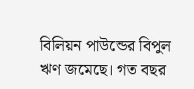বিলিয়ন পাউন্ডের বিপুল ঋণ জমেছে। গত বছর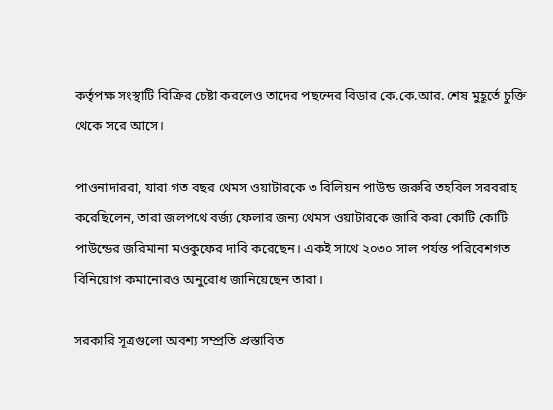কর্তৃপক্ষ সংস্থাটি বিক্রির চেষ্টা করলেও তাদের পছন্দের বিডার কে.কে.আর. শেষ মুহূর্তে চুক্তি থেকে সরে আসে।

পাওনাদাররা, যারা গত বছর থেমস ওয়াটারকে ৩ বিলিয়ন পাউন্ড জরুরি তহবিল সরবরাহ করেছিলেন, তারা জলপথে বর্জ্য ফেলার জন্য থেমস ওয়াটারকে জারি করা কোটি কোটি পাউন্ডের জরিমানা মওকুফের দাবি করেছেন। একই সাথে ২০৩০ সাল পর্যন্ত পরিবেশগত বিনিয়োগ কমানোরও অনুরোধ জানিয়েছেন তারা।

সরকারি সূত্রগুলো অবশ্য সম্প্রতি প্রস্তাবিত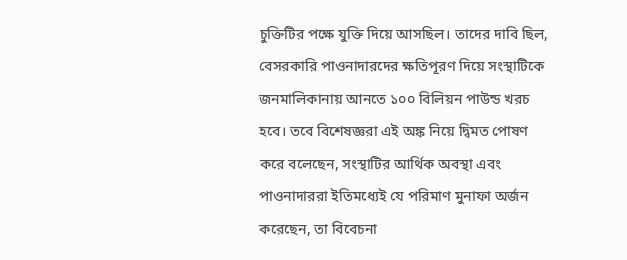চুক্তিটির পক্ষে যুক্তি দিয়ে আসছিল। তাদের দাবি ছিল, বেসরকারি পাওনাদারদের ক্ষতিপূরণ দিয়ে সংস্থাটিকে জনমালিকানায় আনতে ১০০ বিলিয়ন পাউন্ড খরচ হবে। তবে বিশেষজ্ঞরা এই অঙ্ক নিয়ে দ্বিমত পোষণ করে বলেছেন, সংস্থাটির আর্থিক অবস্থা এবং পাওনাদাররা ইতিমধ্যেই যে পরিমাণ মুনাফা অর্জন করেছেন, তা বিবেচনা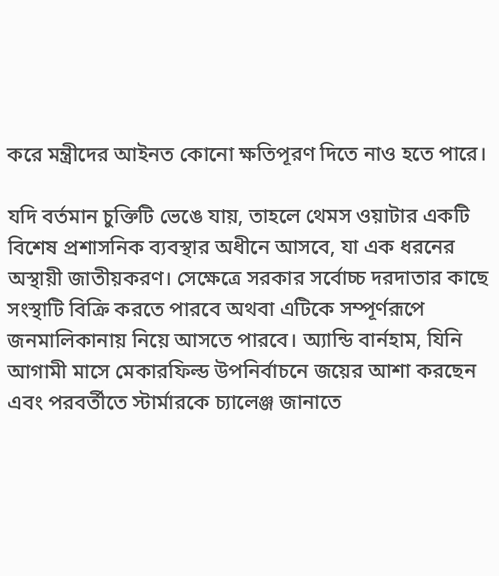করে মন্ত্রীদের আইনত কোনো ক্ষতিপূরণ দিতে নাও হতে পারে।

যদি বর্তমান চুক্তিটি ভেঙে যায়, তাহলে থেমস ওয়াটার একটি বিশেষ প্রশাসনিক ব্যবস্থার অধীনে আসবে, যা এক ধরনের অস্থায়ী জাতীয়করণ। সেক্ষেত্রে সরকার সর্বোচ্চ দরদাতার কাছে সংস্থাটি বিক্রি করতে পারবে অথবা এটিকে সম্পূর্ণরূপে জনমালিকানায় নিয়ে আসতে পারবে। অ্যান্ডি বার্নহাম, যিনি আগামী মাসে মেকারফিল্ড উপনির্বাচনে জয়ের আশা করছেন এবং পরবর্তীতে স্টার্মারকে চ্যালেঞ্জ জানাতে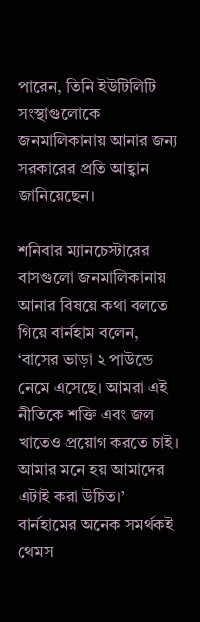পারেন, তিনি ইউটিলিটি সংস্থাগুলোকে জনমালিকানায় আনার জন্য সরকারের প্রতি আহ্বান জানিয়েছেন।

শনিবার ম্যানচেস্টারের বাসগুলো জনমালিকানায় আনার বিষয়ে কথা বলতে গিয়ে বার্নহাম বলেন, ‘বাসের ভাড়া ২ পাউন্ডে নেমে এসেছে। আমরা এই নীতিকে শক্তি এবং জল খাতেও প্রয়োগ করতে চাই। আমার মনে হয় আমাদের এটাই করা উচিত।’ বার্নহামের অনেক সমর্থকই থেমস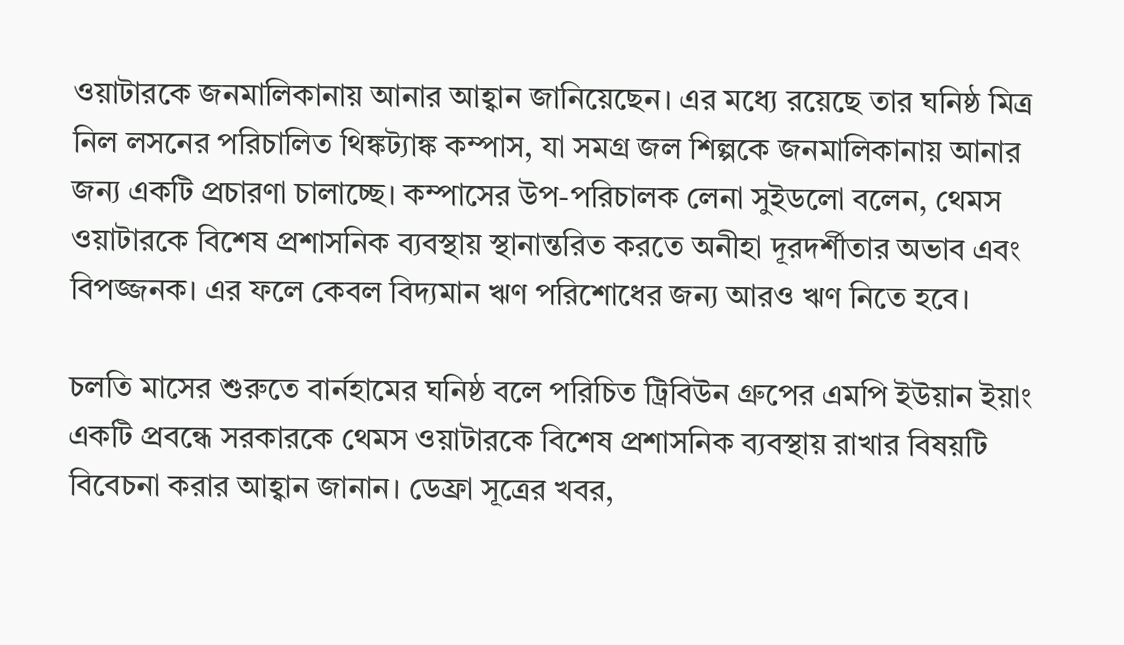ওয়াটারকে জনমালিকানায় আনার আহ্বান জানিয়েছেন। এর মধ্যে রয়েছে তার ঘনিষ্ঠ মিত্র নিল লসনের পরিচালিত থিঙ্কট্যাঙ্ক কম্পাস, যা সমগ্র জল শিল্পকে জনমালিকানায় আনার জন্য একটি প্রচারণা চালাচ্ছে। কম্পাসের উপ-পরিচালক লেনা সুইডলো বলেন, থেমস ওয়াটারকে বিশেষ প্রশাসনিক ব্যবস্থায় স্থানান্তরিত করতে অনীহা দূরদর্শীতার অভাব এবং বিপজ্জনক। এর ফলে কেবল বিদ্যমান ঋণ পরিশোধের জন্য আরও ঋণ নিতে হবে।

চলতি মাসের শুরুতে বার্নহামের ঘনিষ্ঠ বলে পরিচিত ট্রিবিউন গ্রুপের এমপি ইউয়ান ইয়াং একটি প্রবন্ধে সরকারকে থেমস ওয়াটারকে বিশেষ প্রশাসনিক ব্যবস্থায় রাখার বিষয়টি বিবেচনা করার আহ্বান জানান। ডেফ্রা সূত্রের খবর,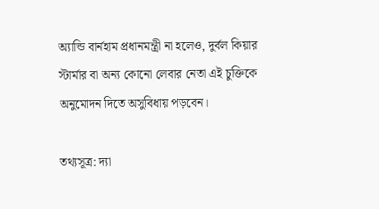অ্যান্ডি বার্নহাম প্রধানমন্ত্রী না হলেও, দুর্বল কিয়ার স্টার্মার বা অন্য কোনো লেবার নেতা এই চুক্তিকে অনুমোদন দিতে অসুবিধায় পড়বেন।

তথ্যসূত্র: দ্যা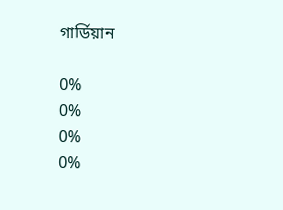গার্ডিয়ান

0%
0%
0%
0%